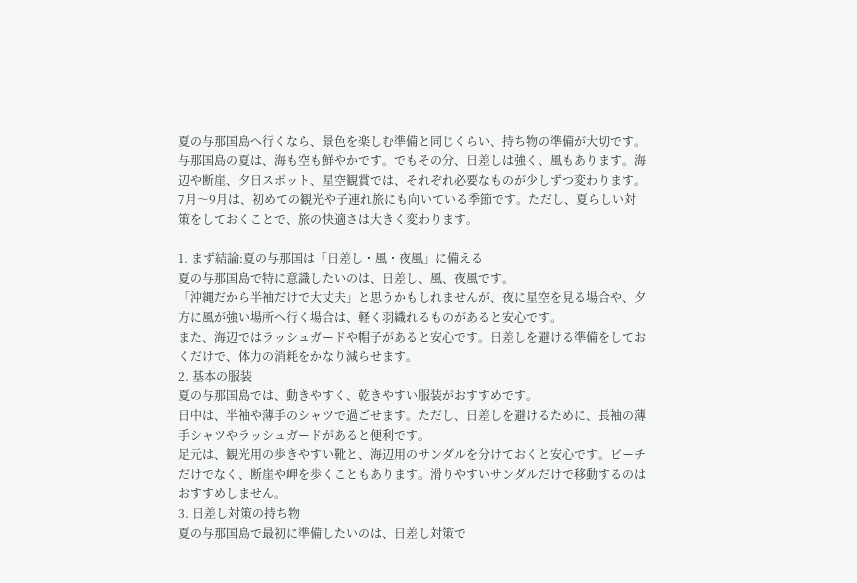夏の与那国島へ行くなら、景色を楽しむ準備と同じくらい、持ち物の準備が大切です。
与那国島の夏は、海も空も鮮やかです。でもその分、日差しは強く、風もあります。海辺や断崖、夕日スポット、星空観賞では、それぞれ必要なものが少しずつ変わります。
7月〜9月は、初めての観光や子連れ旅にも向いている季節です。ただし、夏らしい対策をしておくことで、旅の快適さは大きく変わります。

1. まず結論:夏の与那国は「日差し・風・夜風」に備える
夏の与那国島で特に意識したいのは、日差し、風、夜風です。
「沖縄だから半袖だけで大丈夫」と思うかもしれませんが、夜に星空を見る場合や、夕方に風が強い場所へ行く場合は、軽く羽織れるものがあると安心です。
また、海辺ではラッシュガードや帽子があると安心です。日差しを避ける準備をしておくだけで、体力の消耗をかなり減らせます。
2. 基本の服装
夏の与那国島では、動きやすく、乾きやすい服装がおすすめです。
日中は、半袖や薄手のシャツで過ごせます。ただし、日差しを避けるために、長袖の薄手シャツやラッシュガードがあると便利です。
足元は、観光用の歩きやすい靴と、海辺用のサンダルを分けておくと安心です。ビーチだけでなく、断崖や岬を歩くこともあります。滑りやすいサンダルだけで移動するのはおすすめしません。
3. 日差し対策の持ち物
夏の与那国島で最初に準備したいのは、日差し対策で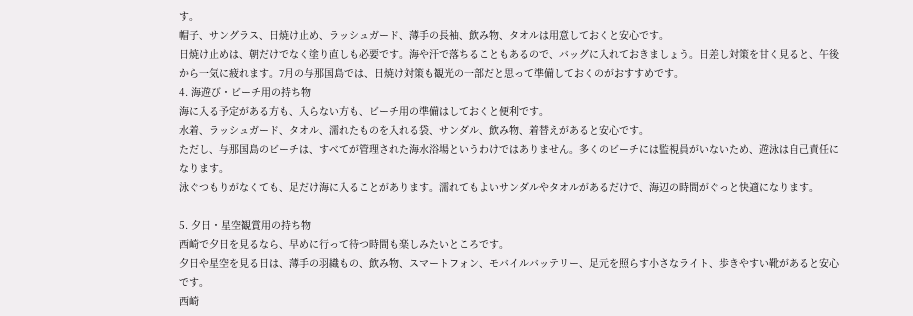す。
帽子、サングラス、日焼け止め、ラッシュガード、薄手の長袖、飲み物、タオルは用意しておくと安心です。
日焼け止めは、朝だけでなく塗り直しも必要です。海や汗で落ちることもあるので、バッグに入れておきましょう。日差し対策を甘く見ると、午後から一気に疲れます。7月の与那国島では、日焼け対策も観光の一部だと思って準備しておくのがおすすめです。
4. 海遊び・ビーチ用の持ち物
海に入る予定がある方も、入らない方も、ビーチ用の準備はしておくと便利です。
水着、ラッシュガード、タオル、濡れたものを入れる袋、サンダル、飲み物、着替えがあると安心です。
ただし、与那国島のビーチは、すべてが管理された海水浴場というわけではありません。多くのビーチには監視員がいないため、遊泳は自己責任になります。
泳ぐつもりがなくても、足だけ海に入ることがあります。濡れてもよいサンダルやタオルがあるだけで、海辺の時間がぐっと快適になります。

5. 夕日・星空観賞用の持ち物
西崎で夕日を見るなら、早めに行って待つ時間も楽しみたいところです。
夕日や星空を見る日は、薄手の羽織もの、飲み物、スマートフォン、モバイルバッテリー、足元を照らす小さなライト、歩きやすい靴があると安心です。
西崎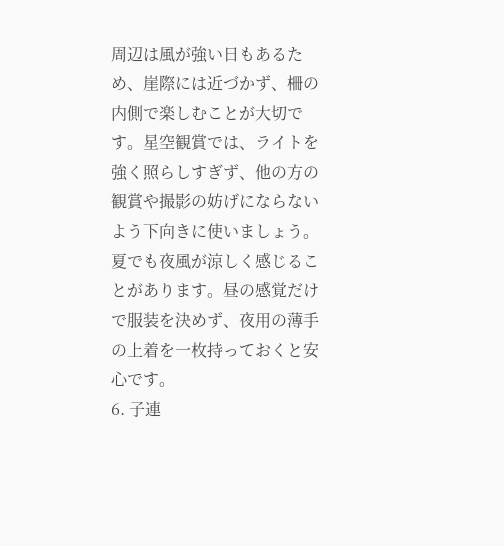周辺は風が強い日もあるため、崖際には近づかず、柵の内側で楽しむことが大切です。星空観賞では、ライトを強く照らしすぎず、他の方の観賞や撮影の妨げにならないよう下向きに使いましょう。
夏でも夜風が涼しく感じることがあります。昼の感覚だけで服装を決めず、夜用の薄手の上着を一枚持っておくと安心です。
6. 子連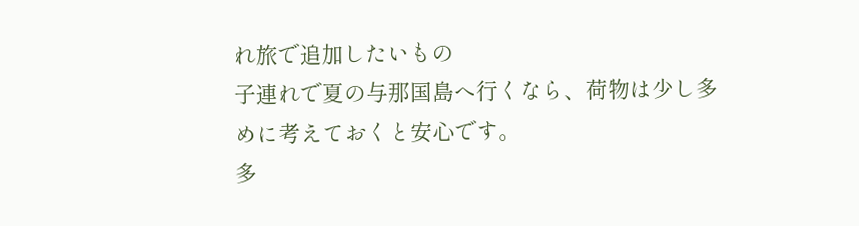れ旅で追加したいもの
子連れで夏の与那国島へ行くなら、荷物は少し多めに考えておくと安心です。
多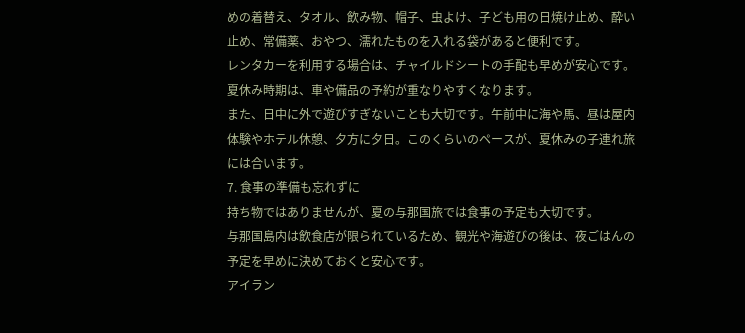めの着替え、タオル、飲み物、帽子、虫よけ、子ども用の日焼け止め、酔い止め、常備薬、おやつ、濡れたものを入れる袋があると便利です。
レンタカーを利用する場合は、チャイルドシートの手配も早めが安心です。夏休み時期は、車や備品の予約が重なりやすくなります。
また、日中に外で遊びすぎないことも大切です。午前中に海や馬、昼は屋内体験やホテル休憩、夕方に夕日。このくらいのペースが、夏休みの子連れ旅には合います。
7. 食事の準備も忘れずに
持ち物ではありませんが、夏の与那国旅では食事の予定も大切です。
与那国島内は飲食店が限られているため、観光や海遊びの後は、夜ごはんの予定を早めに決めておくと安心です。
アイラン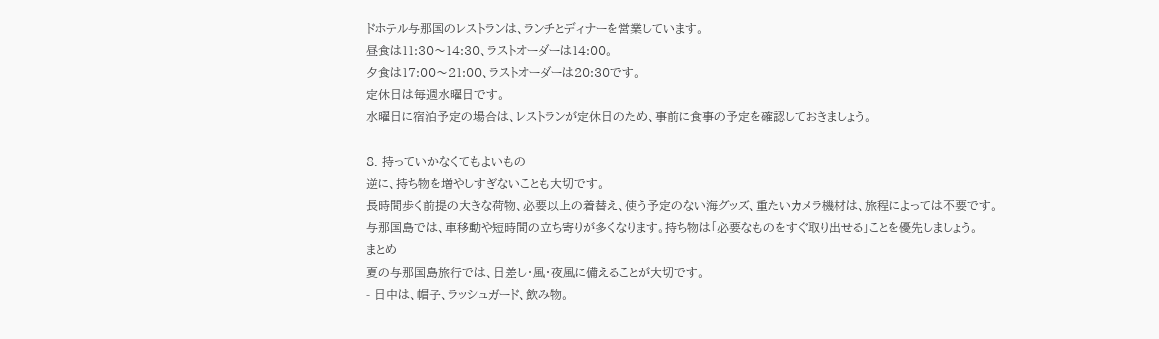ドホテル与那国のレストランは、ランチとディナーを営業しています。
昼食は11:30〜14:30、ラストオーダーは14:00。
夕食は17:00〜21:00、ラストオーダーは20:30です。
定休日は毎週水曜日です。
水曜日に宿泊予定の場合は、レストランが定休日のため、事前に食事の予定を確認しておきましょう。

8. 持っていかなくてもよいもの
逆に、持ち物を増やしすぎないことも大切です。
長時間歩く前提の大きな荷物、必要以上の着替え、使う予定のない海グッズ、重たいカメラ機材は、旅程によっては不要です。
与那国島では、車移動や短時間の立ち寄りが多くなります。持ち物は「必要なものをすぐ取り出せる」ことを優先しましょう。
まとめ
夏の与那国島旅行では、日差し・風・夜風に備えることが大切です。
- 日中は、帽子、ラッシュガード、飲み物。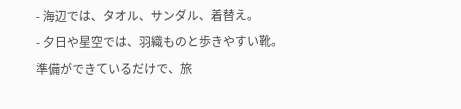- 海辺では、タオル、サンダル、着替え。
- 夕日や星空では、羽織ものと歩きやすい靴。
準備ができているだけで、旅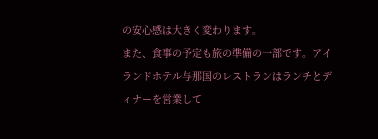の安心感は大きく変わります。
また、食事の予定も旅の準備の一部です。アイランドホテル与那国のレストランはランチとディナーを営業して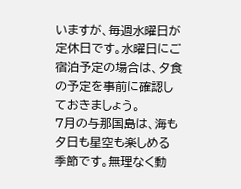いますが、毎週水曜日が定休日です。水曜日にご宿泊予定の場合は、夕食の予定を事前に確認しておきましょう。
7月の与那国島は、海も夕日も星空も楽しめる季節です。無理なく動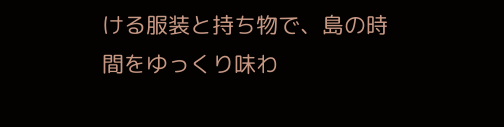ける服装と持ち物で、島の時間をゆっくり味わ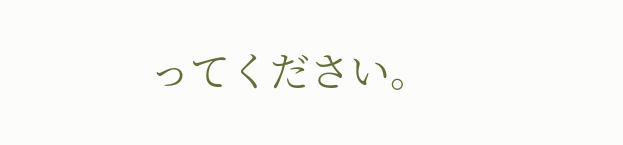ってください。